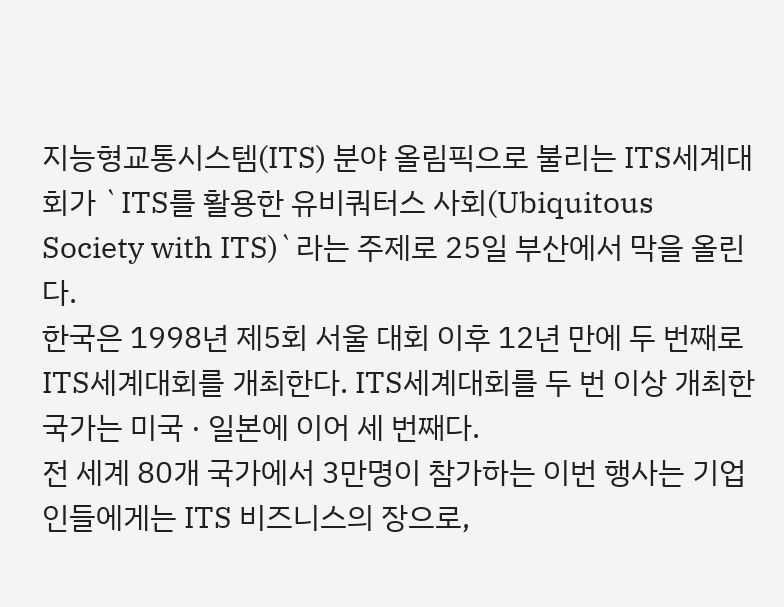지능형교통시스템(ITS) 분야 올림픽으로 불리는 ITS세계대회가 `ITS를 활용한 유비쿼터스 사회(Ubiquitous Society with ITS)`라는 주제로 25일 부산에서 막을 올린다.
한국은 1998년 제5회 서울 대회 이후 12년 만에 두 번째로 ITS세계대회를 개최한다. ITS세계대회를 두 번 이상 개최한 국가는 미국 · 일본에 이어 세 번째다.
전 세계 80개 국가에서 3만명이 참가하는 이번 행사는 기업인들에게는 ITS 비즈니스의 장으로,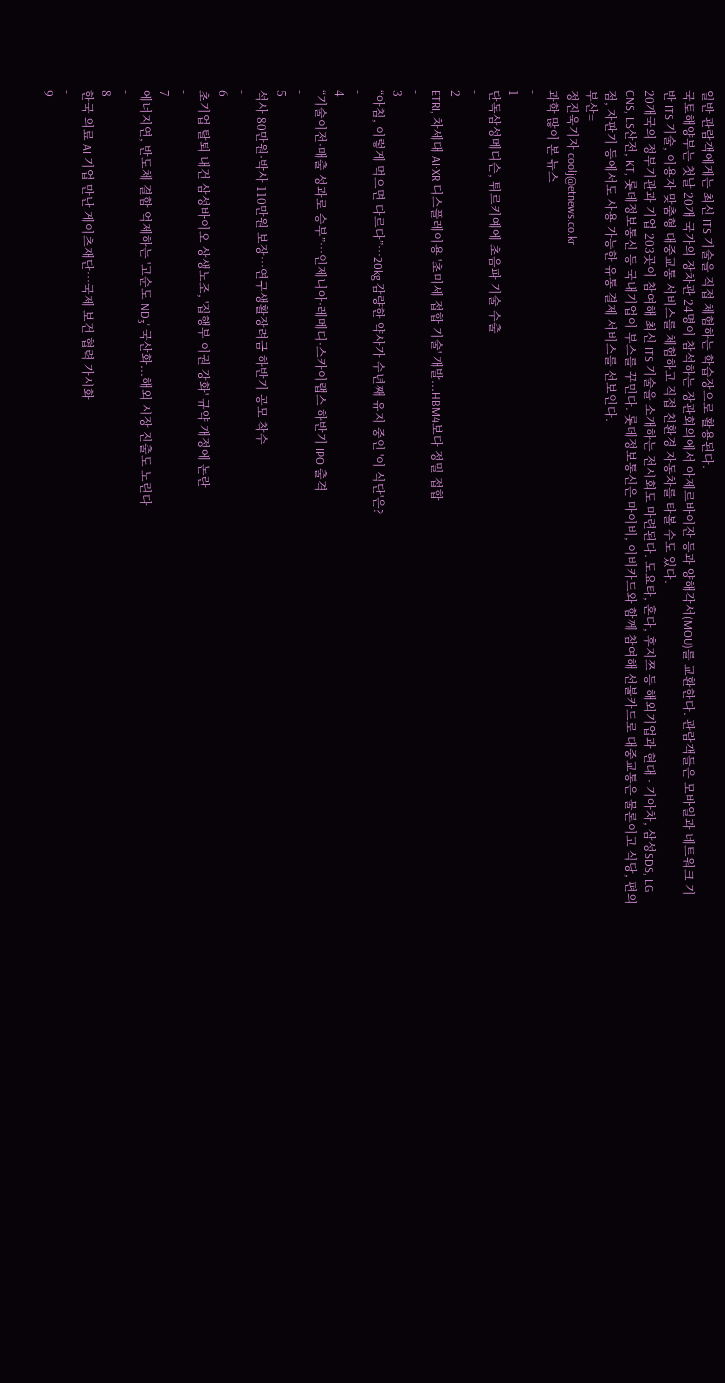일반 관람객에게는 최신 ITS 기술을 직접 체험하는 학습장으로 활용된다.
국토해양부는 첫날 20개 국가의 장차관 24명이 참석하는 장관회의에서 아제르바이잔 등과 양해각서(MOU)를 교환한다. 관람객들은 모바일과 네트워크 기반 ITS 기술, 이용자 맞춤형 대중교통 서비스를 체험하고 직접 친환경 자동차를 타볼 수도 있다.
20개국의 정부기관과 기업 203곳이 참여해 최신 ITS 기술을 소개하는 전시회도 마련된다. 도요타, 혼다, 후지쯔 등 해외기업과 현대 · 기아차, 삼성SDS, LG CNS, LS산전, KT, 롯데정보통신 등 국내기업이 부스를 꾸민다. 롯데정보통신은 마이비, 이비카드와 함께 참여해 선불카드로 대중교통은 물론이고 식당, 편의점, 자판기 등에서도 사용 가능한 유통 결제 서비스를 선보인다.
부산=
정진욱기자 coolj@etnews.co.kr
과학 많이 본 뉴스
-
1
단독삼성메디슨, 튀르키예에 초음파 기술 수출
-
2
ETRI, 차세대 AI·XR 디스플레이용 '초미세 접합 기술' 개발...HBM4보다 정밀 접합
-
3
“아침, 이렇게 먹으면 다르다”…20kg 감량한 약사가 수년째 유지 중인 '이 식단'은?
-
4
“기술이전·매출 성과로 승부”…인제니아·레메디·스카이랩스 하반기 IPO 출격
-
5
석사 80만원·박사 110만원 보장…연구생활장려금 하반기 공모 착수
-
6
초기업 탈퇴 내건 삼성바이오 상생노조, '집행부 이권 강화' 규약 개정에 논란
-
7
에너지연, 반도체 결함 억제하는 '고순도 ND₃' 국산화...해외 시장 진출도 노린다
-
8
한국 의료 AI 기업 만난 게이츠재단…국제 보건 협력 가시화
-
9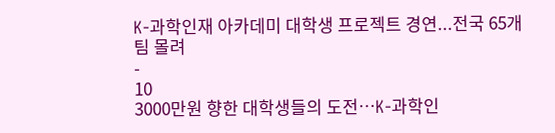K-과학인재 아카데미 대학생 프로젝트 경연...전국 65개팀 몰려
-
10
3000만원 향한 대학생들의 도전…K-과학인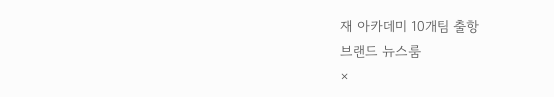재 아카데미 10개팀 출항
브랜드 뉴스룸
×